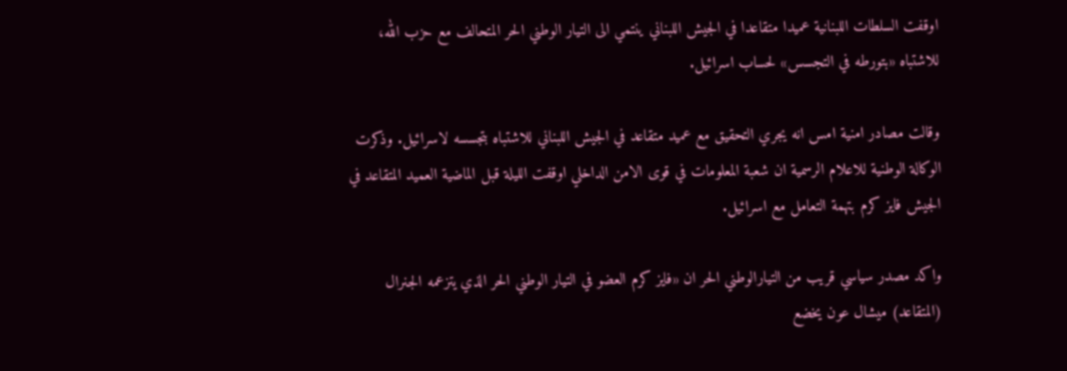اوقفت السلطات اللبنانية عميدا متقاعدا في الجيش اللبناني ينتمي الى التيار الوطني الحر المتحالف مع حزب الله، للاشتباه «بتورطه في التجسس» لحساب اسرائيل.

وقالت مصادر امنية امس انه يجري التحقيق مع عميد متقاعد في الجيش اللبناني للاشتباه بتجسسه لاسرائيل. وذكرت الوكالة الوطنية للاعلام الرسمية ان شعبة المعلومات في قوى الامن الداخلي اوقفت الليلة قبل الماضية العميد المتقاعد في الجيش فايز كرم بتهمة التعامل مع اسرائيل.

واكد مصدر سياسي قريب من التيارالوطني الحر ان «فايز كرم العضو في التيار الوطني الحر الذي يتزعمه الجنرال (المتقاعد) ميشال عون يخضع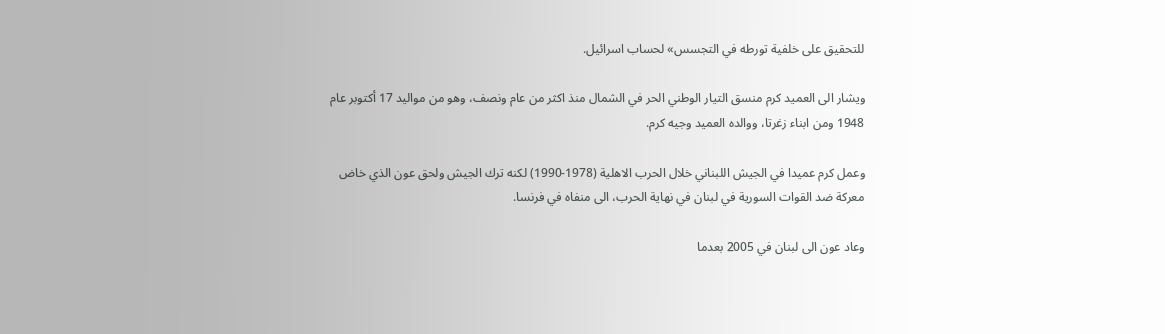للتحقيق على خلفية تورطه في التجسس» لحساب اسرائيل.

ويشار الى العميد كرم منسق التيار الوطني الحر في الشمال منذ اكثر من عام ونصف، وهو من مواليد 17 أكتوبر عام 1948 ومن ابناء زغرتا، ووالده العميد وجيه كرم.

وعمل كرم عميدا في الجيش اللبناني خلال الحرب الاهلية (1978-1990) لكنه ترك الجيش ولحق عون الذي خاض معركة ضد القوات السورية في لبنان في نهاية الحرب، الى منفاه في فرنسا.

وعاد عون الى لبنان في 2005 بعدما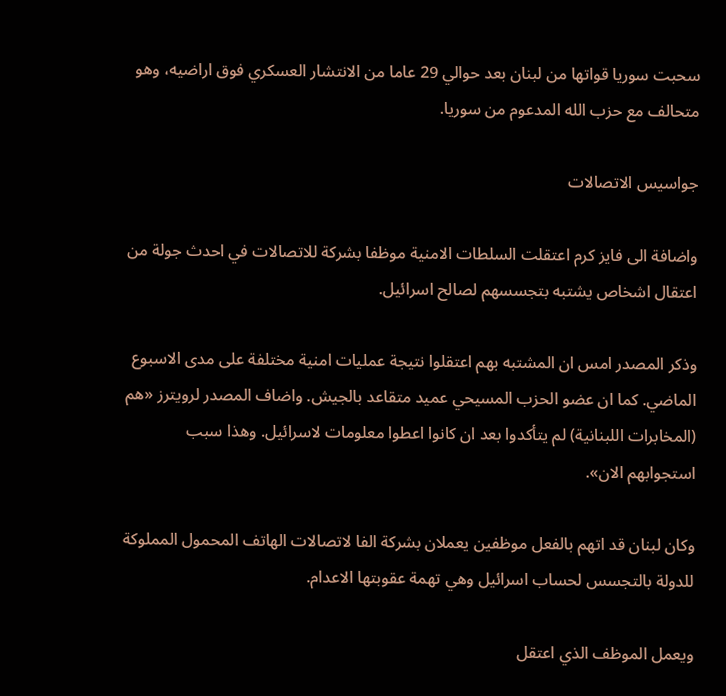سحبت سوريا قواتها من لبنان بعد حوالي 29 عاما من الانتشار العسكري فوق اراضيه، وهو متحالف مع حزب الله المدعوم من سوريا.

جواسيس الاتصالات

واضافة الى فايز كرم اعتقلت السلطات الامنية موظفا بشركة للاتصالات في احدث جولة من اعتقال اشخاص يشتبه بتجسسهم لصالح اسرائيل.

وذكر المصدر امس ان المشتبه بهم اعتقلوا نتيجة عمليات امنية مختلفة على مدى الاسبوع الماضي. كما ان عضو الحزب المسيحي عميد متقاعد بالجيش. واضاف المصدر لرويترز «هم (المخابرات اللبنانية) لم يتأكدوا بعد ان كانوا اعطوا معلومات لاسرائيل. وهذا سبب استجوابهم الان».

وكان لبنان قد اتهم بالفعل موظفين يعملان بشركة الفا لاتصالات الهاتف المحمول المملوكة للدولة بالتجسس لحساب اسرائيل وهي تهمة عقوبتها الاعدام.

ويعمل الموظف الذي اعتقل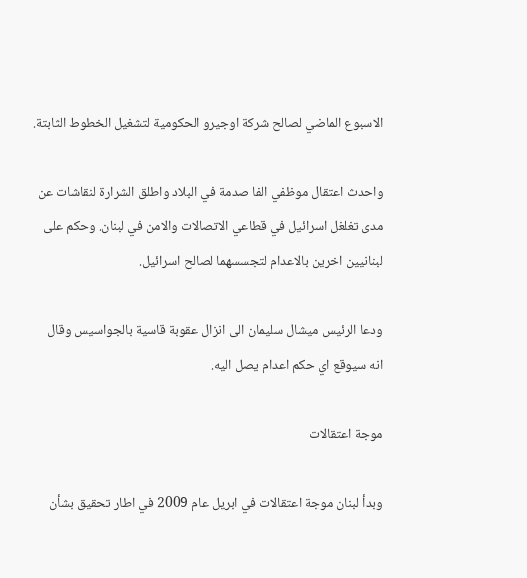الاسبوع الماضي لصالح شركة اوجيرو الحكومية لتشغيل الخطوط الثابتة.

واحدث اعتقال موظفي الفا صدمة في البلاد واطلق الشرارة لنقاشات عن مدى تغلغل اسرائيل في قطاعي الاتصالات والامن في لبنان. وحكم على لبنانيين اخرين بالاعدام لتجسسهما لصالح اسرائيل.

ودعا الرئيس ميشال سليمان الى انزال عقوبة قاسية بالجواسيس وقال انه سيوقع اي حكم اعدام يصل اليه.

موجة اعتقالات

وبدأ لبنان موجة اعتقالات في ابريل عام 2009 في اطار تحقيق بشأن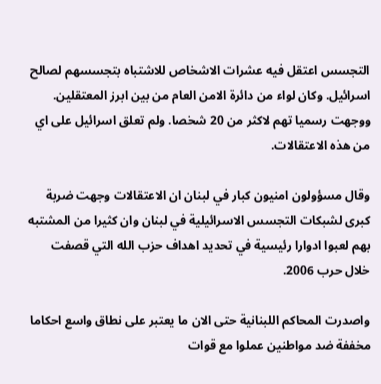التجسس اعتقل فيه عشرات الاشخاص للاشتباه بتجسسهم لصالح اسرائيل. وكان لواء من دائرة الامن العام من بين ابرز المعتقلين. ووجهت رسميا تهم لاكثر من 20 شخصا. ولم تعلق اسرائيل على اي من هذه الاعتقالات.

وقال مسؤولون امنيون كبار في لبنان ان الاعتقالات وجهت ضربة كبرى لشبكات التجسس الاسرائيلية في لبنان وان كثيرا من المشتبه بهم لعبوا ادوارا رئيسية في تحديد اهداف حزب الله التي قصفت خلال حرب 2006.

واصدرت المحاكم اللبنانية حتى الان ما يعتبر على نطاق واسع احكاما مخففة ضد مواطنين عملوا مع قوات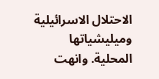الاحتلال الاسرائيلية وميليشياتها المحلية. وانهت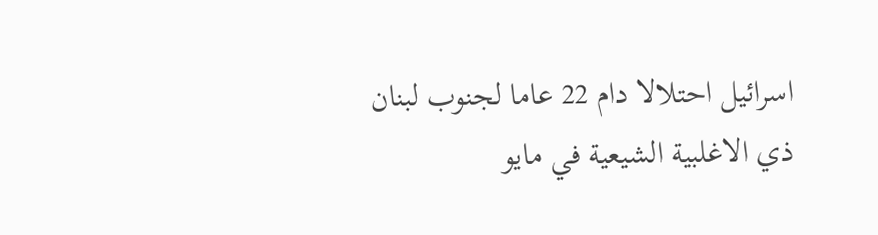اسرائيل احتلالا دام 22 عاما لجنوب لبنان ذي الاغلبية الشيعية في مايو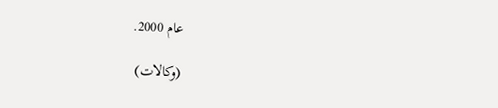عام 2000.

(وكالات)